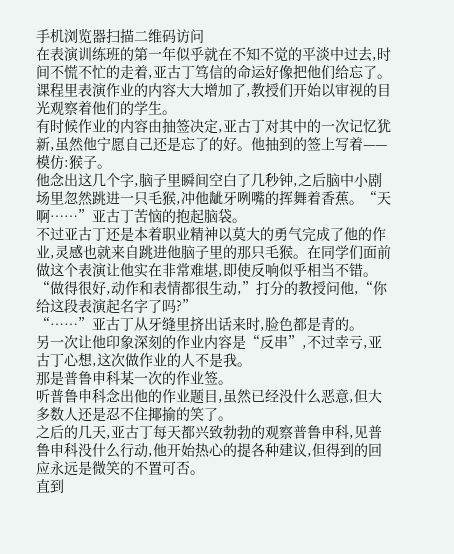手机浏览器扫描二维码访问
在表演训练班的第一年似乎就在不知不觉的平淡中过去,时间不慌不忙的走着,亚古丁笃信的命运好像把他们给忘了。
课程里表演作业的内容大大增加了,教授们开始以审视的目光观察着他们的学生。
有时候作业的内容由抽签决定,亚古丁对其中的一次记忆犹新,虽然他宁愿自己还是忘了的好。他抽到的签上写着——模仿:猴子。
他念出这几个字,脑子里瞬间空白了几秒钟,之后脑中小剧场里忽然跳进一只毛猴,冲他龇牙咧嘴的挥舞着香蕉。“天啊……”亚古丁苦恼的抱起脑袋。
不过亚古丁还是本着职业精神以莫大的勇气完成了他的作业,灵感也就来自跳进他脑子里的那只毛猴。在同学们面前做这个表演让他实在非常难堪,即使反响似乎相当不错。“做得很好,动作和表情都很生动,”打分的教授问他,“你给这段表演起名字了吗?”
“……”亚古丁从牙缝里挤出话来时,脸色都是青的。
另一次让他印象深刻的作业内容是“反串”,不过幸亏,亚古丁心想,这次做作业的人不是我。
那是普鲁申科某一次的作业签。
听普鲁申科念出他的作业题目,虽然已经没什么恶意,但大多数人还是忍不住揶揄的笑了。
之后的几天,亚古丁每天都兴致勃勃的观察普鲁申科,见普鲁申科没什么行动,他开始热心的提各种建议,但得到的回应永远是微笑的不置可否。
直到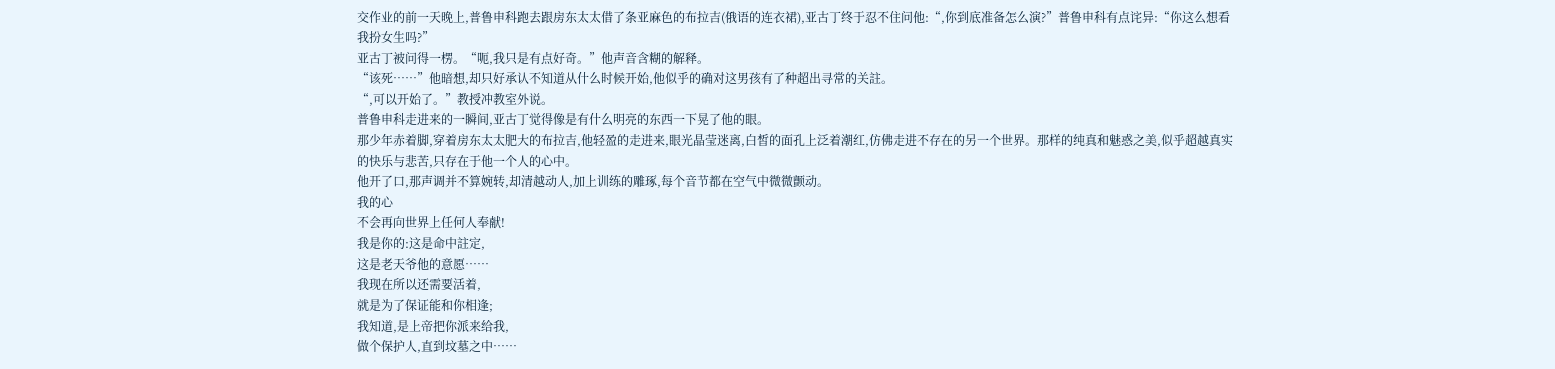交作业的前一天晚上,普鲁申科跑去跟房东太太借了条亚麻色的布拉吉(俄语的连衣裙),亚古丁终于忍不住问他:“,你到底准备怎么演?”普鲁申科有点诧异:“你这么想看我扮女生吗?”
亚古丁被问得一楞。“呃,我只是有点好奇。”他声音含糊的解释。
“该死……”他暗想,却只好承认不知道从什么时候开始,他似乎的确对这男孩有了种超出寻常的关註。
“,可以开始了。”教授冲教室外说。
普鲁申科走进来的一瞬间,亚古丁觉得像是有什么明亮的东西一下晃了他的眼。
那少年赤着脚,穿着房东太太肥大的布拉吉,他轻盈的走进来,眼光晶莹迷离,白皙的面孔上泛着潮红,仿佛走进不存在的另一个世界。那样的纯真和魅惑之美,似乎超越真实的快乐与悲苦,只存在于他一个人的心中。
他开了口,那声调并不算婉转,却清越动人,加上训练的雕琢,每个音节都在空气中微微颤动。
我的心
不会再向世界上任何人奉献!
我是你的:这是命中註定,
这是老天爷他的意愿……
我现在所以还需要活着,
就是为了保证能和你相逢;
我知道,是上帝把你派来给我,
做个保护人,直到坟墓之中……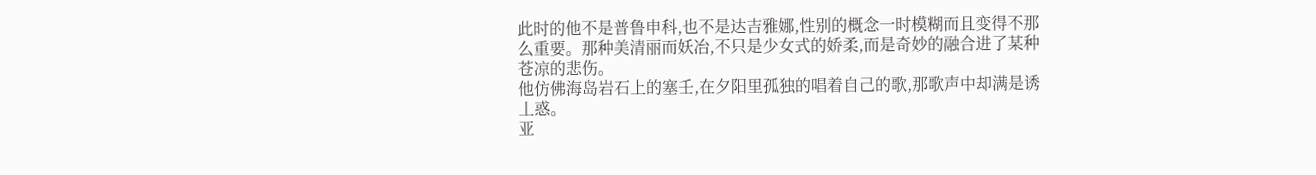此时的他不是普鲁申科,也不是达吉雅娜,性别的概念一时模糊而且变得不那么重要。那种美清丽而妖冶,不只是少女式的娇柔,而是奇妙的融合进了某种苍凉的悲伤。
他仿佛海岛岩石上的塞壬,在夕阳里孤独的唱着自己的歌,那歌声中却满是诱丄惑。
亚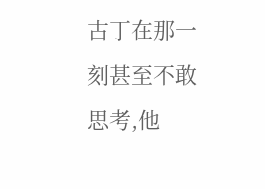古丁在那一刻甚至不敢思考,他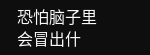恐怕脑子里会冒出什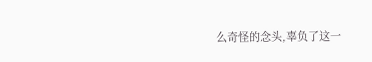么奇怪的念头,辜负了这一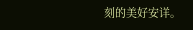刻的美好安详。